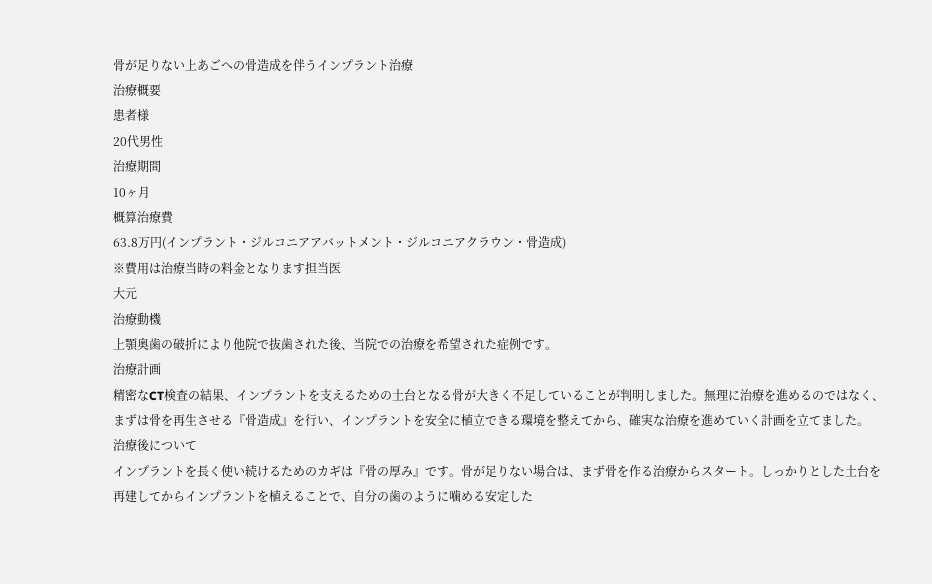骨が足りない上あごへの骨造成を伴うインプラント治療
治療概要
患者様
20代男性
治療期間
10ヶ月
概算治療費
63.8万円(インプラント・ジルコニアアバットメント・ジルコニアクラウン・骨造成)
※費用は治療当時の料金となります担当医
大元
治療動機
上顎奥歯の破折により他院で抜歯された後、当院での治療を希望された症例です。
治療計画
精密なCT検査の結果、インプラントを支えるための土台となる骨が大きく不足していることが判明しました。無理に治療を進めるのではなく、まずは骨を再生させる『骨造成』を行い、インプラントを安全に植立できる環境を整えてから、確実な治療を進めていく計画を立てました。
治療後について
インプラントを長く使い続けるためのカギは『骨の厚み』です。骨が足りない場合は、まず骨を作る治療からスタート。しっかりとした土台を再建してからインプラントを植えることで、自分の歯のように噛める安定した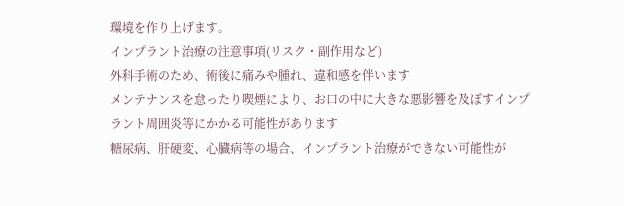環境を作り上げます。
インプラント治療の注意事項(リスク・副作用など)
外科手術のため、術後に痛みや腫れ、違和感を伴います
メンテナンスを怠ったり喫煙により、お口の中に大きな悪影響を及ぼすインプラント周囲炎等にかかる可能性があります
糖尿病、肝硬変、心臓病等の場合、インプラント治療ができない可能性が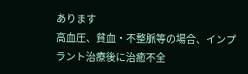あります
高血圧、貧血・不整脈等の場合、インプラント治療後に治癒不全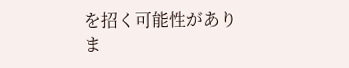を招く可能性がありま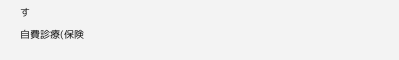す
自費診療(保険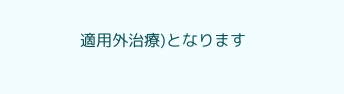適用外治療)となります